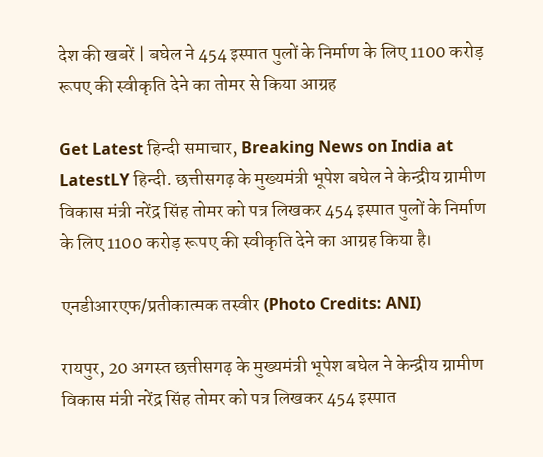देश की खबरें | बघेल ने 454 इस्पात पुलों के निर्माण के लिए 1100 करोड़ रूपए की स्वीकृति देने का तोमर से किया आग्रह

Get Latest हिन्दी समाचार, Breaking News on India at LatestLY हिन्दी. छत्तीसगढ़ के मुख्यमंत्री भूपेश बघेल ने केन्द्रीय ग्रामीण विकास मंत्री नरेंद्र सिंह तोमर को पत्र लिखकर 454 इस्पात पुलों के निर्माण के लिए 1100 करोड़ रूपए की स्वीकृति देने का आग्रह किया है।

एनडीआरएफ/प्रतीकात्मक तस्वीर (Photo Credits: ANI)

रायपुर, 20 अगस्त छत्तीसगढ़ के मुख्यमंत्री भूपेश बघेल ने केन्द्रीय ग्रामीण विकास मंत्री नरेंद्र सिंह तोमर को पत्र लिखकर 454 इस्पात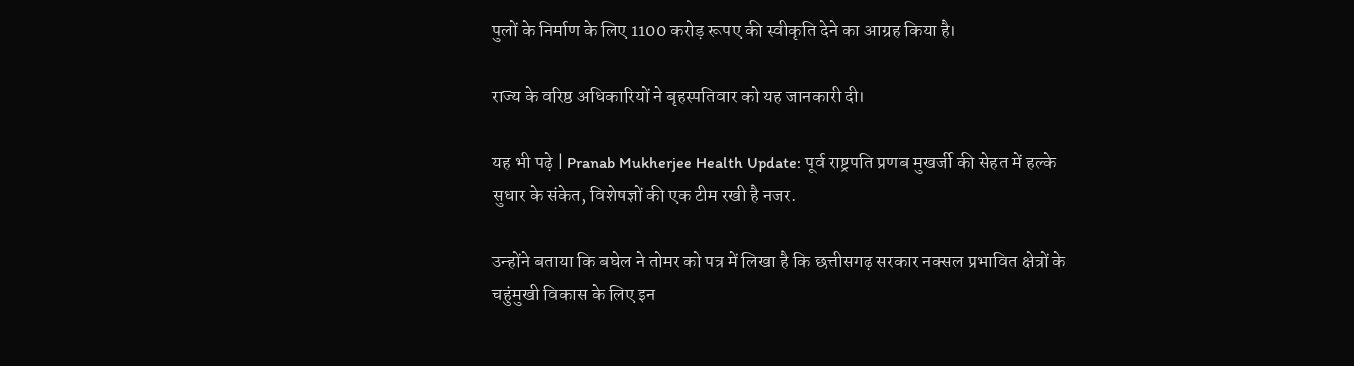पुलों के निर्माण के लिए 1100 करोड़ रूपए की स्वीकृति देने का आग्रह किया है।

राज्य के वरिष्ठ अधिकारियों ने बृहस्पतिवार को यह जानकारी दी।

यह भी पढ़े | Pranab Mukherjee Health Update: पूर्व राष्ट्रपति प्रणब मुखर्जी की सेहत में हल्के सुधार के संकेत, विशेषज्ञों की एक टीम रखी है नजर.

उन्होंने बताया कि बघेल ने तोमर को पत्र में लिखा है कि छत्तीसगढ़ सरकार नक्सल प्रभावित क्षेत्रों के चहुंमुखी विकास के लिए इन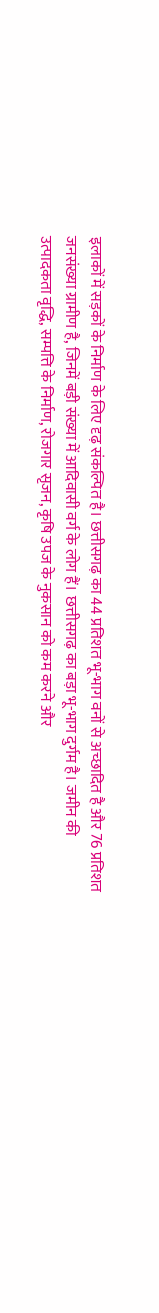इलाकों में सड़कों के निर्माण के लिए दृढ़ संकल्पित है। छत्तीसगढ़ का 44 प्रतिशत भू-भाग वनों से अच्छादित है और 76 प्रतिशत जनसंख्या ग्रामीण है, जिनमें बड़ी संख्या में आदिवासी वर्ग के लोग हैं। छत्तीसगढ़ का बड़ा भू-भाग दुर्गम है। जमीन की उत्पादकता वृद्धि, सम्पत्ति के निर्माण, रोजगार सृजन, कृषि उपज के नुकसान को कम करने और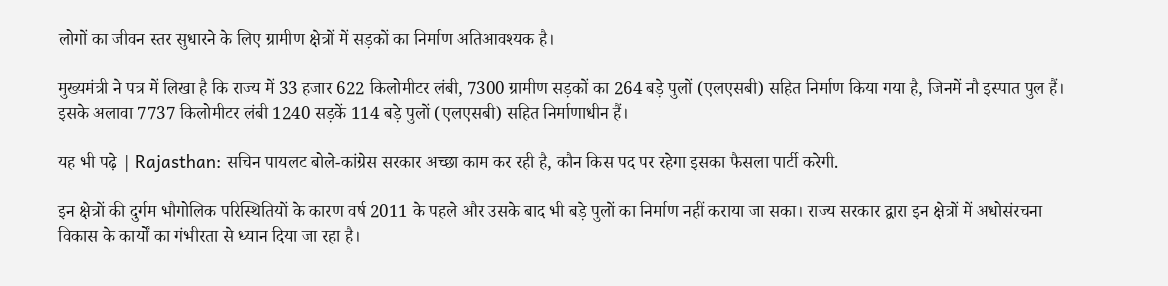लोगों का जीवन स्तर सुधारने के लिए ग्रामीण क्षेत्रों में सड़कों का निर्माण अतिआवश्यक है।

मुख्यमंत्री ने पत्र में लिखा है कि राज्य में 33 हजार 622 किलोमीटर लंबी, 7300 ग्रामीण सड़कों का 264 बड़े पुलों (एलएसबी) सहित निर्माण किया गया है, जिनमें नौ इस्पात पुल हैं। इसके अलावा 7737 किलोमीटर लंबी 1240 सड़कें 114 बड़े पुलों (एलएसबी) सहित निर्माणाधीन हैं।

यह भी पढ़े | Rajasthan: सचिन पायलट बोले-कांग्रेस सरकार अच्छा काम कर रही है, कौन किस पद पर रहेगा इसका फैसला पार्टी करेगी.

इन क्षेत्रों की दुर्गम भौगोलिक परिस्थितियों के कारण वर्ष 2011 के पहले और उसके बाद भी बड़े पुलों का निर्माण नहीं कराया जा सका। राज्य सरकार द्वारा इन क्षेत्रों में अधोसंरचना विकास के कार्यों का गंभीरता से ध्यान दिया जा रहा है।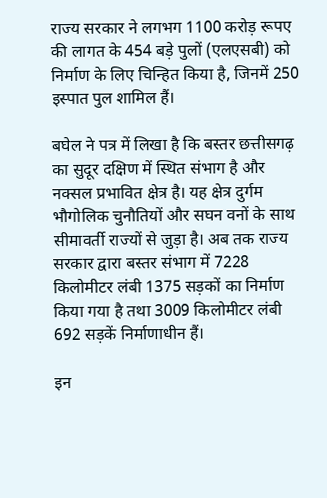राज्य सरकार ने लगभग 1100 करोड़ रूपए की लागत के 454 बड़े पुलों (एलएसबी) को निर्माण के लिए चिन्हित किया है, जिनमें 250 इस्पात पुल शामिल हैं।

बघेल ने पत्र में लिखा है कि बस्तर छत्तीसगढ़ का सुदूर दक्षिण में स्थित संभाग है और नक्सल प्रभावित क्षेत्र है। यह क्षेत्र दुर्गम भौगोलिक चुनौतियों और सघन वनों के साथ सीमावर्ती राज्यों से जुड़ा है। अब तक राज्य सरकार द्वारा बस्तर संभाग में 7228 किलोमीटर लंबी 1375 सड़कों का निर्माण किया गया है तथा 3009 किलोमीटर लंबी 692 सड़कें निर्माणाधीन हैं।

इन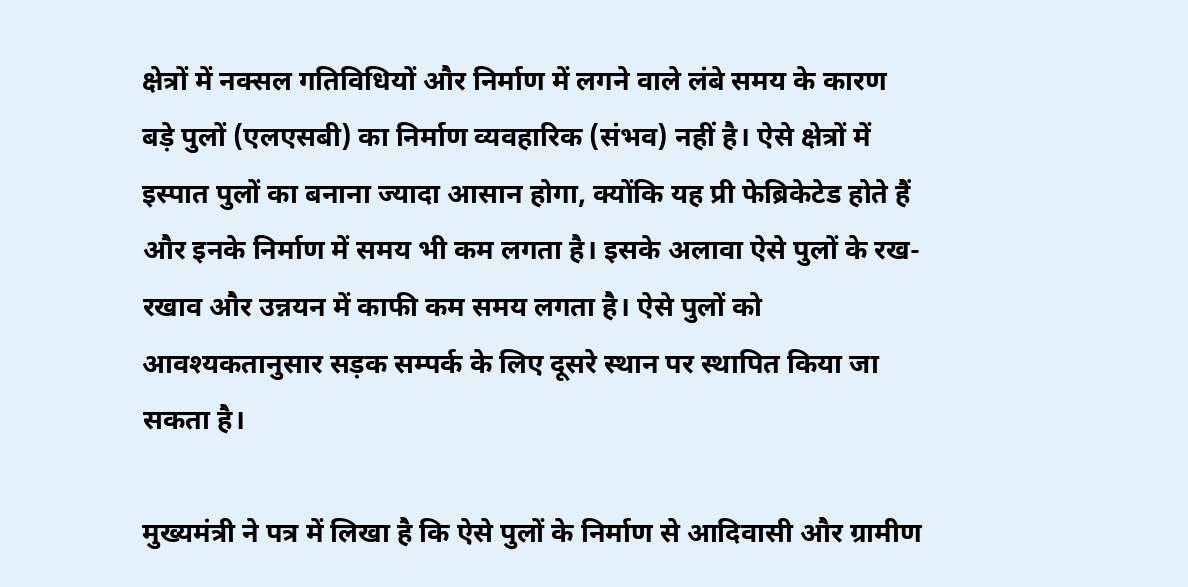क्षेत्रों में नक्सल गतिविधियों और निर्माण में लगने वाले लंबे समय के कारण बड़े पुलों (एलएसबी) का निर्माण व्यवहारिक (संभव) नहीं है। ऐसे क्षेत्रों में इस्पात पुलों का बनाना ज्यादा आसान होगा, क्योंकि यह प्री फेब्रिकेटेड होते हैं और इनके निर्माण में समय भी कम लगता है। इसके अलावा ऐसे पुलों के रख-रखाव और उन्नयन में काफी कम समय लगता है। ऐसे पुलों को आवश्यकतानुसार सड़क सम्पर्क के लिए दूसरे स्थान पर स्थापित किया जा सकता है।

मुख्यमंत्री ने पत्र में लिखा है कि ऐसे पुलों के निर्माण से आदिवासी और ग्रामीण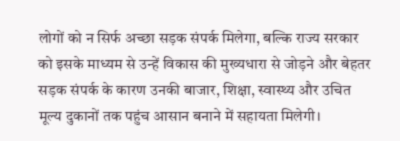लोगों को न सिर्फ अच्छा सड़क संपर्क मिलेगा, बल्कि राज्य सरकार को इसके माध्यम से उन्हें विकास की मुख्यधारा से जोड़ने और बेहतर सड़क संपर्क के कारण उनकी बाजार, शिक्षा, स्वास्थ्य और उचित मूल्य दुकानों तक पहुंच आसान बनाने में सहायता मिलेगी।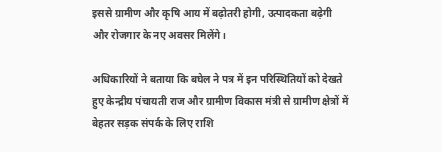इससे ग्रामीण और कृषि आय में बढ़ोतरी होगी, उत्पादकता बढ़ेगी और रोजगार के नए अवसर मिलेंगे।

अधिकारियों ने बताया कि बघेल ने पत्र में इन परिस्थितियों को देखते हुए केन्द्रीय पंचायती राज और ग्रामीण विकास मंत्री से ग्रामीण क्षेत्रों में बेहतर सड़क संपर्क के लिए राशि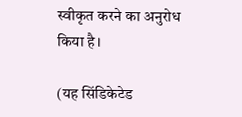स्वीकृत करने का अनुरोध किया है।

(यह सिंडिकेटेड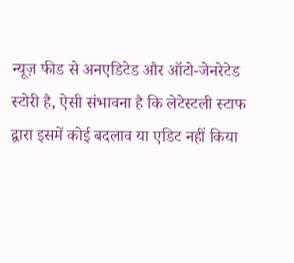न्यूज़ फीड से अनएडिटेड और ऑटो-जेनरेटेड स्टोरी है, ऐसी संभावना है कि लेटेस्टली स्टाफ द्वारा इसमें कोई बदलाव या एडिट नहीं किया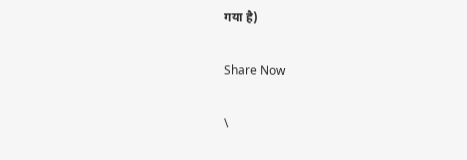गया है)

Share Now

\